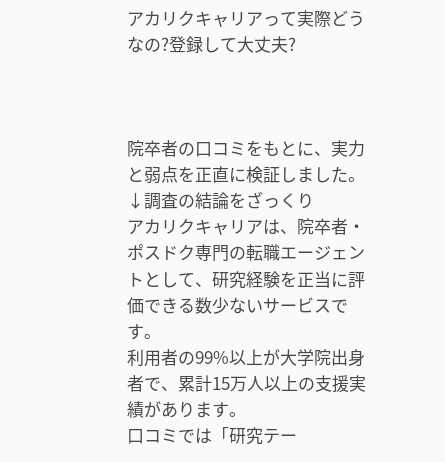アカリクキャリアって実際どうなの?登録して大丈夫?



院卒者の口コミをもとに、実力と弱点を正直に検証しました。
↓調査の結論をざっくり
アカリクキャリアは、院卒者・ポスドク専門の転職エージェントとして、研究経験を正当に評価できる数少ないサービスです。
利用者の99%以上が大学院出身者で、累計15万人以上の支援実績があります。
口コミでは「研究テー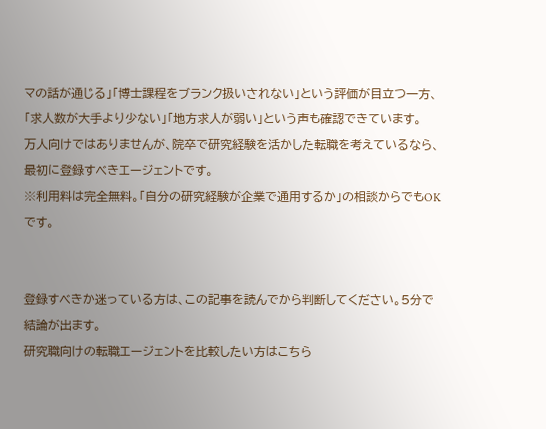マの話が通じる」「博士課程をブランク扱いされない」という評価が目立つ一方、「求人数が大手より少ない」「地方求人が弱い」という声も確認できています。
万人向けではありませんが、院卒で研究経験を活かした転職を考えているなら、最初に登録すべきエージェントです。
※利用料は完全無料。「自分の研究経験が企業で通用するか」の相談からでもOKです。


登録すべきか迷っている方は、この記事を読んでから判断してください。5分で結論が出ます。
研究職向けの転職エージェントを比較したい方はこちら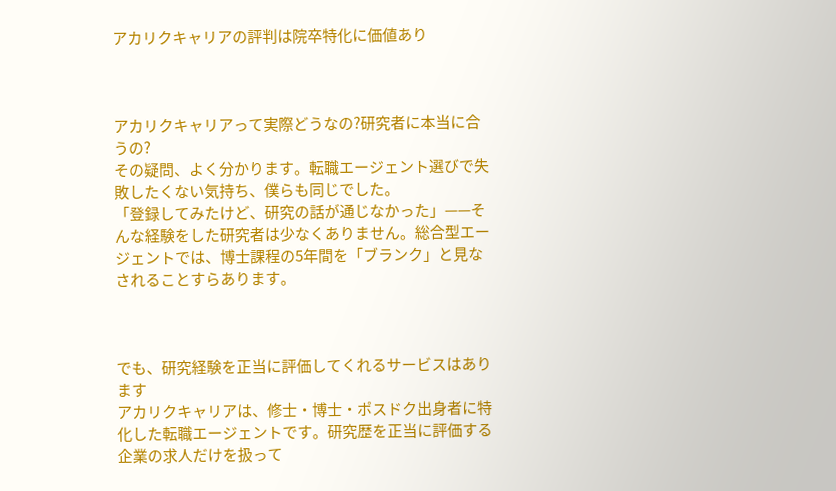アカリクキャリアの評判は院卒特化に価値あり



アカリクキャリアって実際どうなの?研究者に本当に合うの?
その疑問、よく分かります。転職エージェント選びで失敗したくない気持ち、僕らも同じでした。
「登録してみたけど、研究の話が通じなかった」——そんな経験をした研究者は少なくありません。総合型エージェントでは、博士課程の5年間を「ブランク」と見なされることすらあります。



でも、研究経験を正当に評価してくれるサービスはあります
アカリクキャリアは、修士・博士・ポスドク出身者に特化した転職エージェントです。研究歴を正当に評価する企業の求人だけを扱って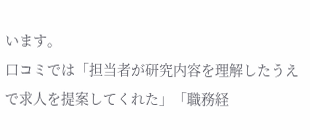います。
口コミでは「担当者が研究内容を理解したうえで求人を提案してくれた」「職務経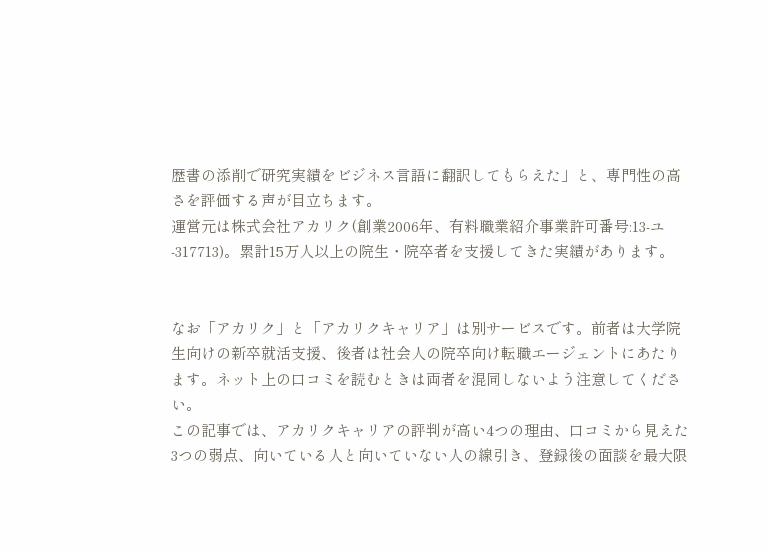歴書の添削で研究実績をビジネス言語に翻訳してもらえた」と、専門性の高さを評価する声が目立ちます。
運営元は株式会社アカリク(創業2006年、有料職業紹介事業許可番号:13-ユ-317713)。累計15万人以上の院生・院卒者を支援してきた実績があります。


なお「アカリク」と「アカリクキャリア」は別サービスです。前者は大学院生向けの新卒就活支援、後者は社会人の院卒向け転職エージェントにあたります。ネット上の口コミを読むときは両者を混同しないよう注意してください。
この記事では、アカリクキャリアの評判が高い4つの理由、口コミから見えた3つの弱点、向いている人と向いていない人の線引き、登録後の面談を最大限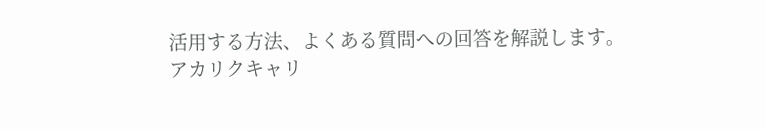活用する方法、よくある質問への回答を解説します。
アカリクキャリ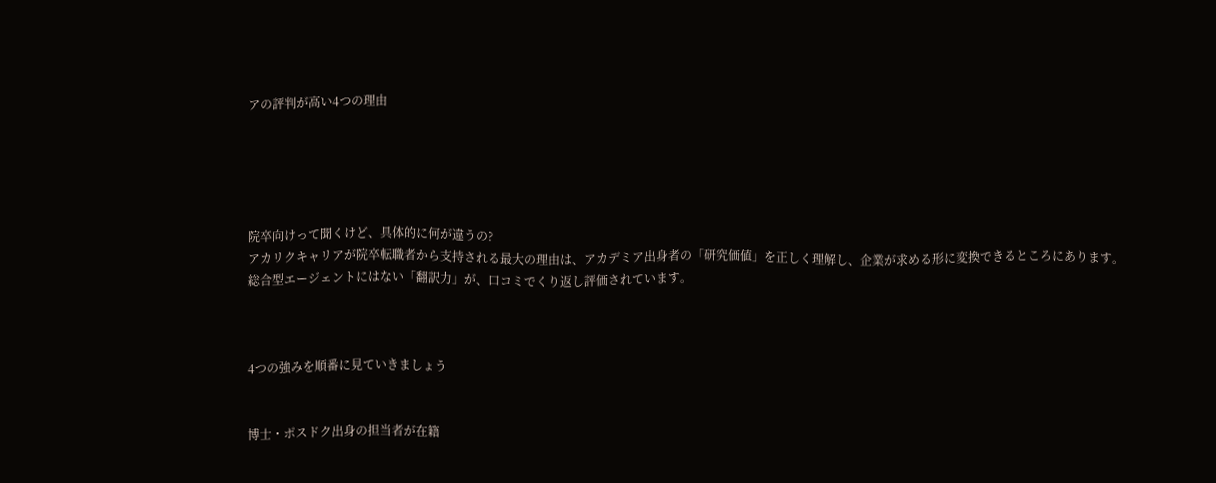アの評判が高い4つの理由





院卒向けって聞くけど、具体的に何が違うの?
アカリクキャリアが院卒転職者から支持される最大の理由は、アカデミア出身者の「研究価値」を正しく理解し、企業が求める形に変換できるところにあります。
総合型エージェントにはない「翻訳力」が、口コミでくり返し評価されています。



4つの強みを順番に見ていきましょう


博士・ポスドク出身の担当者が在籍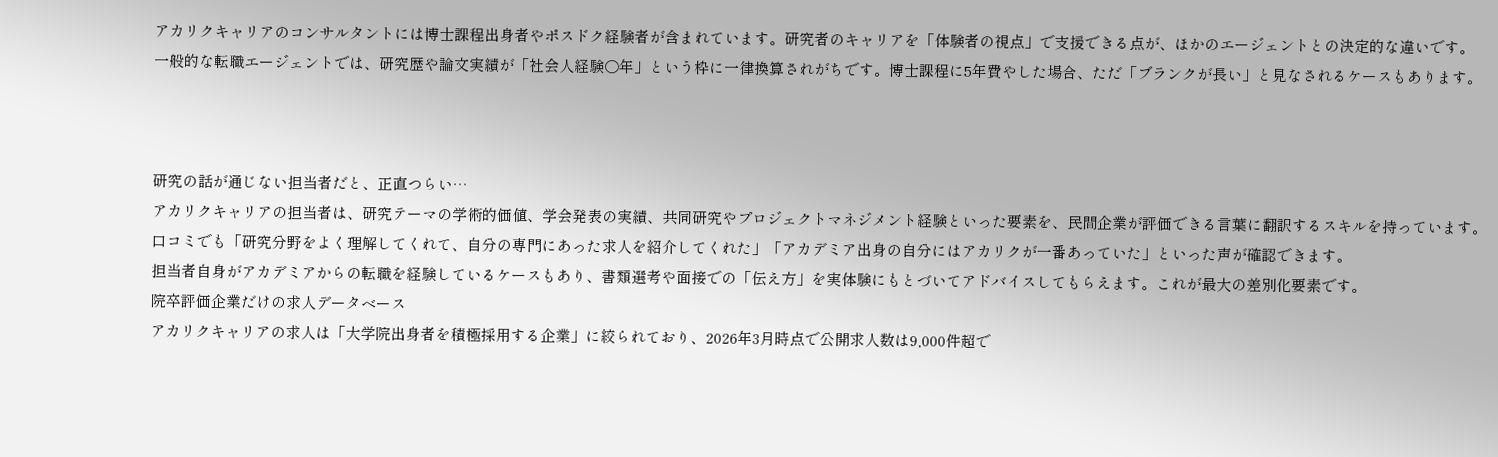アカリクキャリアのコンサルタントには博士課程出身者やポスドク経験者が含まれています。研究者のキャリアを「体験者の視点」で支援できる点が、ほかのエージェントとの決定的な違いです。
一般的な転職エージェントでは、研究歴や論文実績が「社会人経験○年」という枠に一律換算されがちです。博士課程に5年費やした場合、ただ「ブランクが長い」と見なされるケースもあります。



研究の話が通じない担当者だと、正直つらい…
アカリクキャリアの担当者は、研究テーマの学術的価値、学会発表の実績、共同研究やプロジェクトマネジメント経験といった要素を、民間企業が評価できる言葉に翻訳するスキルを持っています。
口コミでも「研究分野をよく理解してくれて、自分の専門にあった求人を紹介してくれた」「アカデミア出身の自分にはアカリクが一番あっていた」といった声が確認できます。
担当者自身がアカデミアからの転職を経験しているケースもあり、書類選考や面接での「伝え方」を実体験にもとづいてアドバイスしてもらえます。これが最大の差別化要素です。
院卒評価企業だけの求人データベース
アカリクキャリアの求人は「大学院出身者を積極採用する企業」に絞られており、2026年3月時点で公開求人数は9,000件超で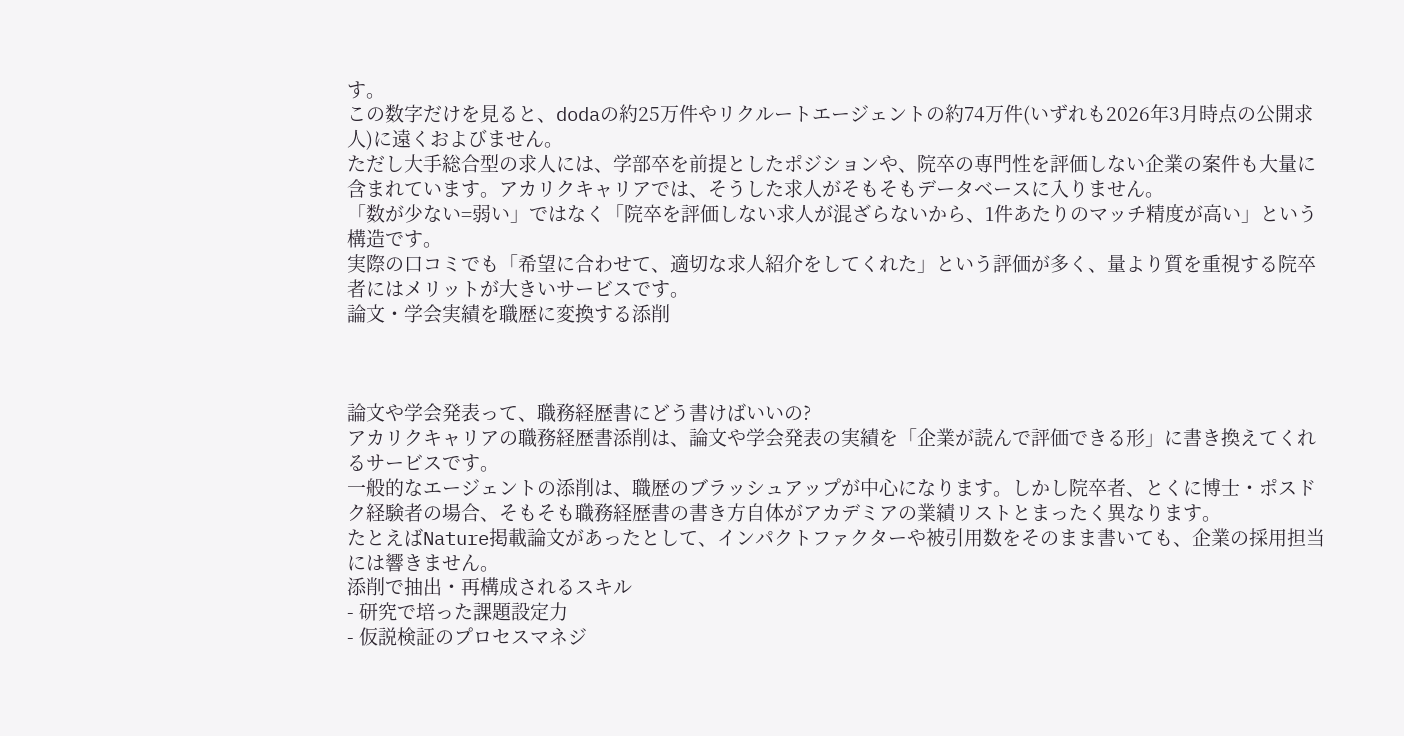す。
この数字だけを見ると、dodaの約25万件やリクルートエージェントの約74万件(いずれも2026年3月時点の公開求人)に遠くおよびません。
ただし大手総合型の求人には、学部卒を前提としたポジションや、院卒の専門性を評価しない企業の案件も大量に含まれています。アカリクキャリアでは、そうした求人がそもそもデータベースに入りません。
「数が少ない=弱い」ではなく「院卒を評価しない求人が混ざらないから、1件あたりのマッチ精度が高い」という構造です。
実際の口コミでも「希望に合わせて、適切な求人紹介をしてくれた」という評価が多く、量より質を重視する院卒者にはメリットが大きいサービスです。
論文・学会実績を職歴に変換する添削



論文や学会発表って、職務経歴書にどう書けばいいの?
アカリクキャリアの職務経歴書添削は、論文や学会発表の実績を「企業が読んで評価できる形」に書き換えてくれるサービスです。
一般的なエージェントの添削は、職歴のブラッシュアップが中心になります。しかし院卒者、とくに博士・ポスドク経験者の場合、そもそも職務経歴書の書き方自体がアカデミアの業績リストとまったく異なります。
たとえばNature掲載論文があったとして、インパクトファクターや被引用数をそのまま書いても、企業の採用担当には響きません。
添削で抽出・再構成されるスキル
- 研究で培った課題設定力
- 仮説検証のプロセスマネジ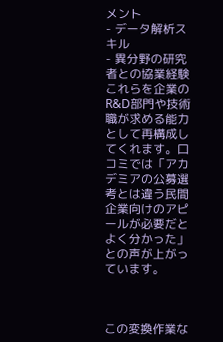メント
- データ解析スキル
- 異分野の研究者との協業経験
これらを企業のR&D部門や技術職が求める能力として再構成してくれます。口コミでは「アカデミアの公募選考とは違う民間企業向けのアピールが必要だとよく分かった」との声が上がっています。



この変換作業な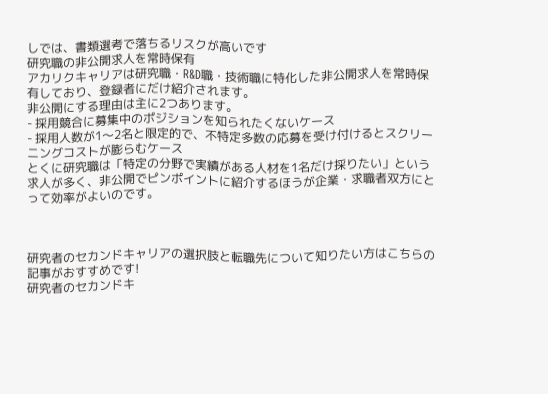しでは、書類選考で落ちるリスクが高いです
研究職の非公開求人を常時保有
アカリクキャリアは研究職・R&D職・技術職に特化した非公開求人を常時保有しており、登録者にだけ紹介されます。
非公開にする理由は主に2つあります。
- 採用競合に募集中のポジションを知られたくないケース
- 採用人数が1〜2名と限定的で、不特定多数の応募を受け付けるとスクリーニングコストが膨らむケース
とくに研究職は「特定の分野で実績がある人材を1名だけ採りたい」という求人が多く、非公開でピンポイントに紹介するほうが企業・求職者双方にとって効率がよいのです。



研究者のセカンドキャリアの選択肢と転職先について知りたい方はこちらの記事がおすすめです!
研究者のセカンドキ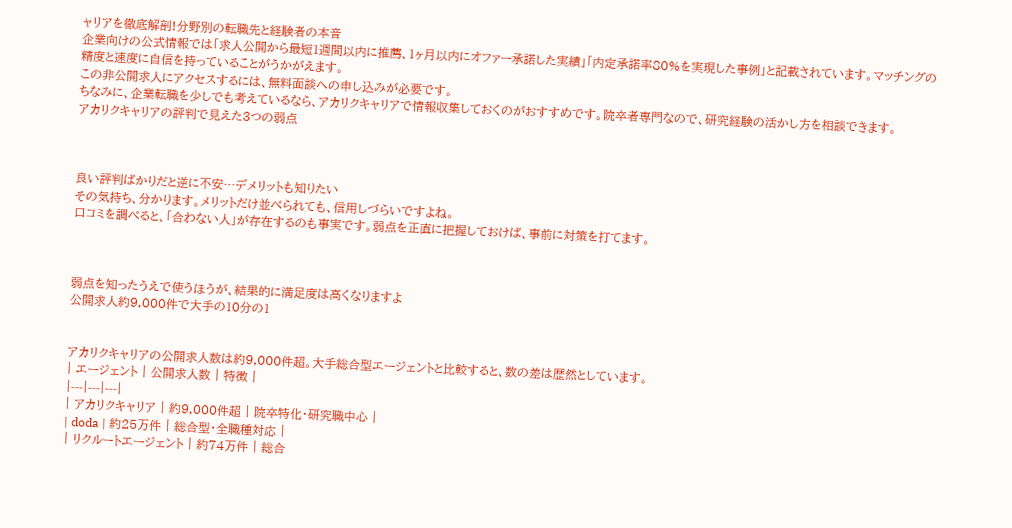ャリアを徹底解剖!分野別の転職先と経験者の本音
企業向けの公式情報では「求人公開から最短1週間以内に推薦、1ヶ月以内にオファー承諾した実績」「内定承諾率80%を実現した事例」と記載されています。マッチングの精度と速度に自信を持っていることがうかがえます。
この非公開求人にアクセスするには、無料面談への申し込みが必要です。
ちなみに、企業転職を少しでも考えているなら、アカリクキャリアで情報収集しておくのがおすすめです。院卒者専門なので、研究経験の活かし方を相談できます。
アカリクキャリアの評判で見えた3つの弱点



良い評判ばかりだと逆に不安…デメリットも知りたい
その気持ち、分かります。メリットだけ並べられても、信用しづらいですよね。
口コミを調べると、「合わない人」が存在するのも事実です。弱点を正直に把握しておけば、事前に対策を打てます。



弱点を知ったうえで使うほうが、結果的に満足度は高くなりますよ
公開求人約9,000件で大手の10分の1


アカリクキャリアの公開求人数は約9,000件超。大手総合型エージェントと比較すると、数の差は歴然としています。
| エージェント | 公開求人数 | 特徴 |
|---|---|---|
| アカリクキャリア | 約9,000件超 | 院卒特化・研究職中心 |
| doda | 約25万件 | 総合型・全職種対応 |
| リクルートエージェント | 約74万件 | 総合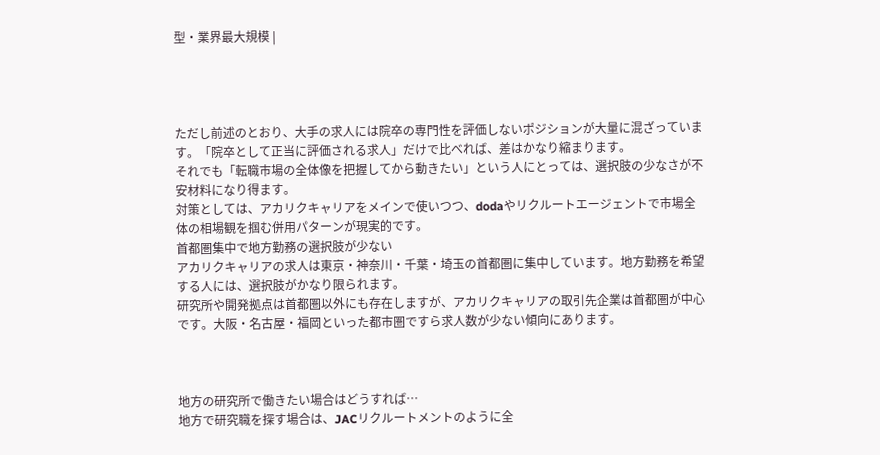型・業界最大規模 |




ただし前述のとおり、大手の求人には院卒の専門性を評価しないポジションが大量に混ざっています。「院卒として正当に評価される求人」だけで比べれば、差はかなり縮まります。
それでも「転職市場の全体像を把握してから動きたい」という人にとっては、選択肢の少なさが不安材料になり得ます。
対策としては、アカリクキャリアをメインで使いつつ、dodaやリクルートエージェントで市場全体の相場観を掴む併用パターンが現実的です。
首都圏集中で地方勤務の選択肢が少ない
アカリクキャリアの求人は東京・神奈川・千葉・埼玉の首都圏に集中しています。地方勤務を希望する人には、選択肢がかなり限られます。
研究所や開発拠点は首都圏以外にも存在しますが、アカリクキャリアの取引先企業は首都圏が中心です。大阪・名古屋・福岡といった都市圏ですら求人数が少ない傾向にあります。



地方の研究所で働きたい場合はどうすれば…
地方で研究職を探す場合は、JACリクルートメントのように全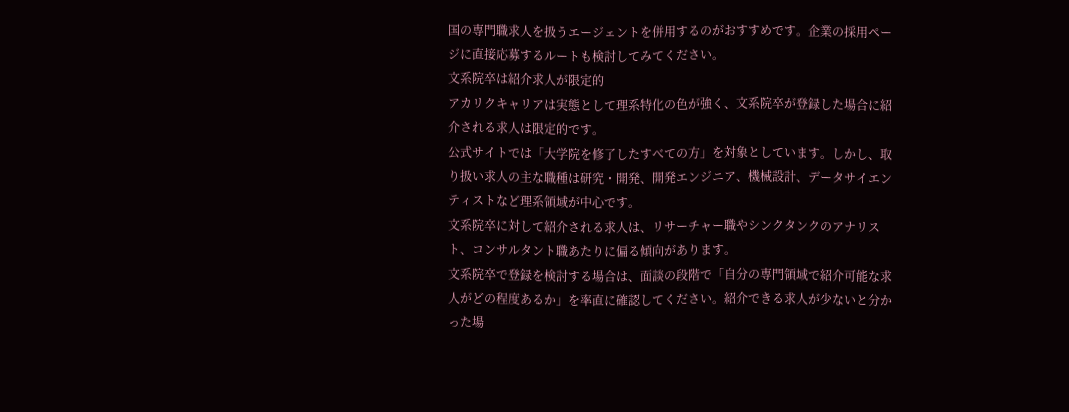国の専門職求人を扱うエージェントを併用するのがおすすめです。企業の採用ページに直接応募するルートも検討してみてください。
文系院卒は紹介求人が限定的
アカリクキャリアは実態として理系特化の色が強く、文系院卒が登録した場合に紹介される求人は限定的です。
公式サイトでは「大学院を修了したすべての方」を対象としています。しかし、取り扱い求人の主な職種は研究・開発、開発エンジニア、機械設計、データサイエンティストなど理系領域が中心です。
文系院卒に対して紹介される求人は、リサーチャー職やシンクタンクのアナリスト、コンサルタント職あたりに偏る傾向があります。
文系院卒で登録を検討する場合は、面談の段階で「自分の専門領域で紹介可能な求人がどの程度あるか」を率直に確認してください。紹介できる求人が少ないと分かった場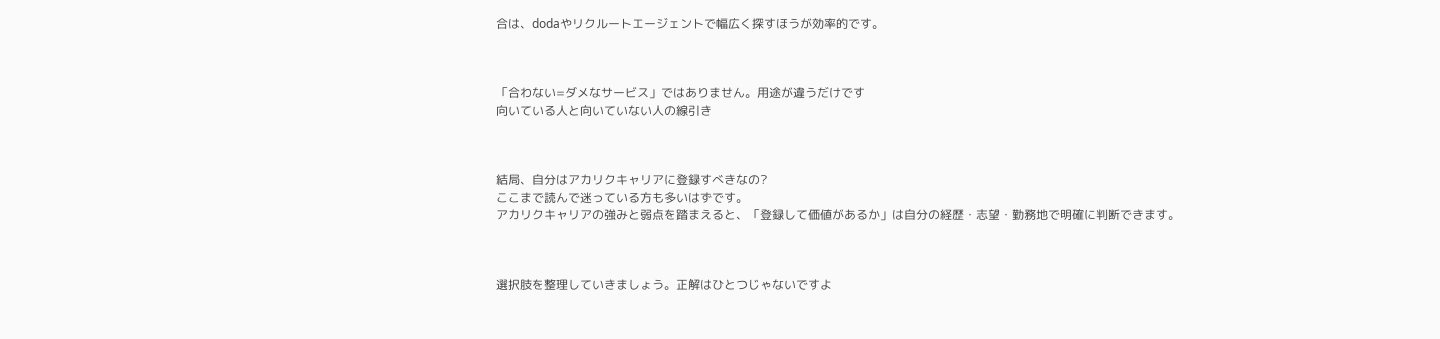合は、dodaやリクルートエージェントで幅広く探すほうが効率的です。



「合わない=ダメなサービス」ではありません。用途が違うだけです
向いている人と向いていない人の線引き



結局、自分はアカリクキャリアに登録すべきなの?
ここまで読んで迷っている方も多いはずです。
アカリクキャリアの強みと弱点を踏まえると、「登録して価値があるか」は自分の経歴・志望・勤務地で明確に判断できます。



選択肢を整理していきましょう。正解はひとつじゃないですよ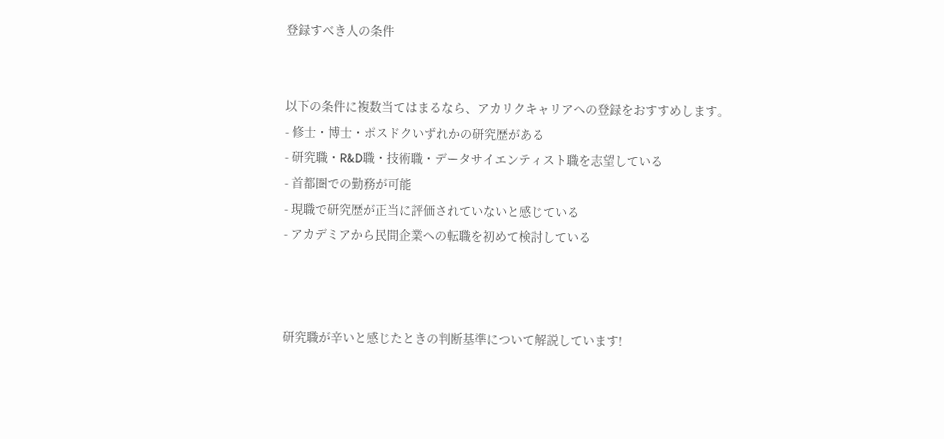登録すべき人の条件


以下の条件に複数当てはまるなら、アカリクキャリアへの登録をおすすめします。
- 修士・博士・ポスドクいずれかの研究歴がある
- 研究職・R&D職・技術職・データサイエンティスト職を志望している
- 首都圏での勤務が可能
- 現職で研究歴が正当に評価されていないと感じている
- アカデミアから民間企業への転職を初めて検討している



研究職が辛いと感じたときの判断基準について解説しています!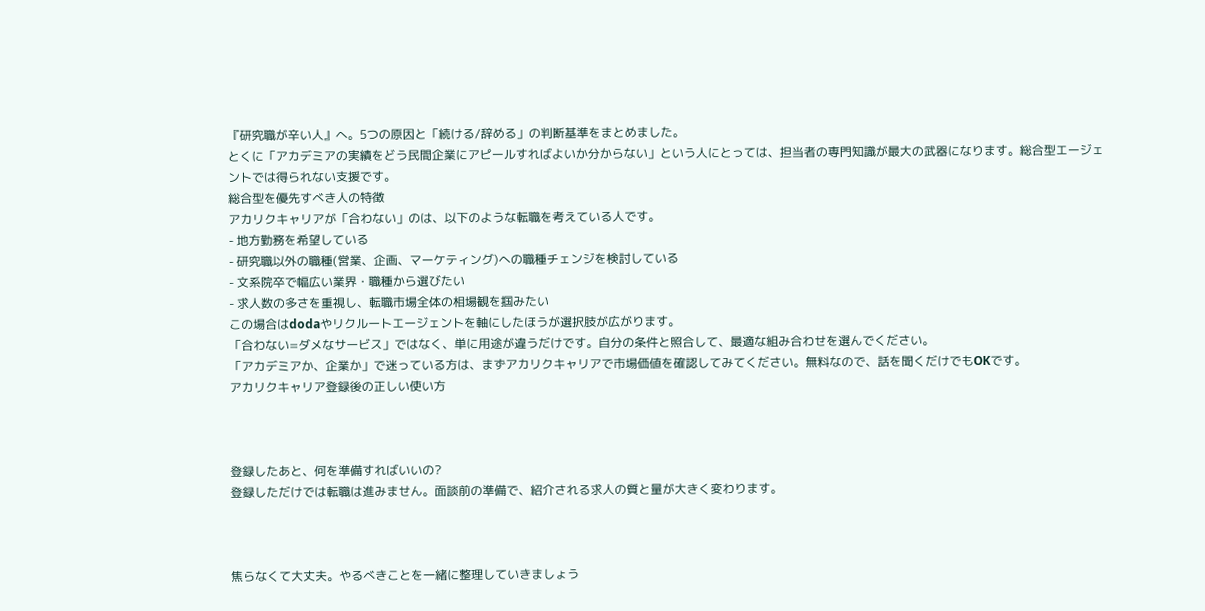『研究職が辛い人』へ。5つの原因と「続ける/辞める」の判断基準をまとめました。
とくに「アカデミアの実績をどう民間企業にアピールすればよいか分からない」という人にとっては、担当者の専門知識が最大の武器になります。総合型エージェントでは得られない支援です。
総合型を優先すべき人の特徴
アカリクキャリアが「合わない」のは、以下のような転職を考えている人です。
- 地方勤務を希望している
- 研究職以外の職種(営業、企画、マーケティング)への職種チェンジを検討している
- 文系院卒で幅広い業界・職種から選びたい
- 求人数の多さを重視し、転職市場全体の相場観を掴みたい
この場合はdodaやリクルートエージェントを軸にしたほうが選択肢が広がります。
「合わない=ダメなサービス」ではなく、単に用途が違うだけです。自分の条件と照合して、最適な組み合わせを選んでください。
「アカデミアか、企業か」で迷っている方は、まずアカリクキャリアで市場価値を確認してみてください。無料なので、話を聞くだけでもOKです。
アカリクキャリア登録後の正しい使い方



登録したあと、何を準備すればいいの?
登録しただけでは転職は進みません。面談前の準備で、紹介される求人の質と量が大きく変わります。



焦らなくて大丈夫。やるべきことを一緒に整理していきましょう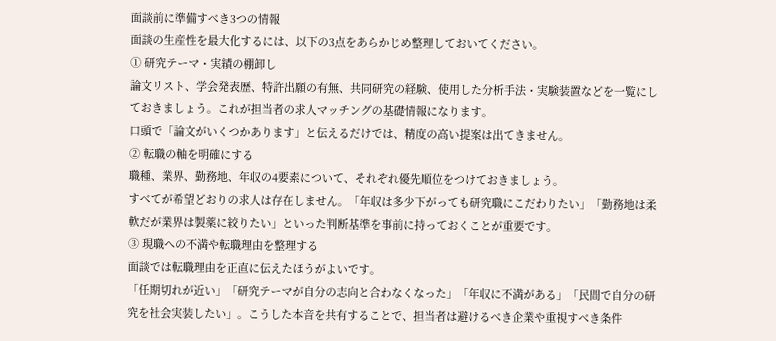面談前に準備すべき3つの情報
面談の生産性を最大化するには、以下の3点をあらかじめ整理しておいてください。
① 研究テーマ・実績の棚卸し
論文リスト、学会発表歴、特許出願の有無、共同研究の経験、使用した分析手法・実験装置などを一覧にしておきましょう。これが担当者の求人マッチングの基礎情報になります。
口頭で「論文がいくつかあります」と伝えるだけでは、精度の高い提案は出てきません。
② 転職の軸を明確にする
職種、業界、勤務地、年収の4要素について、それぞれ優先順位をつけておきましょう。
すべてが希望どおりの求人は存在しません。「年収は多少下がっても研究職にこだわりたい」「勤務地は柔軟だが業界は製薬に絞りたい」といった判断基準を事前に持っておくことが重要です。
③ 現職への不満や転職理由を整理する
面談では転職理由を正直に伝えたほうがよいです。
「任期切れが近い」「研究テーマが自分の志向と合わなくなった」「年収に不満がある」「民間で自分の研究を社会実装したい」。こうした本音を共有することで、担当者は避けるべき企業や重視すべき条件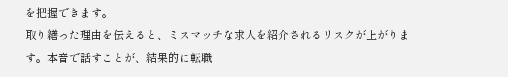を把握できます。
取り繕った理由を伝えると、ミスマッチな求人を紹介されるリスクが上がります。本音で話すことが、結果的に転職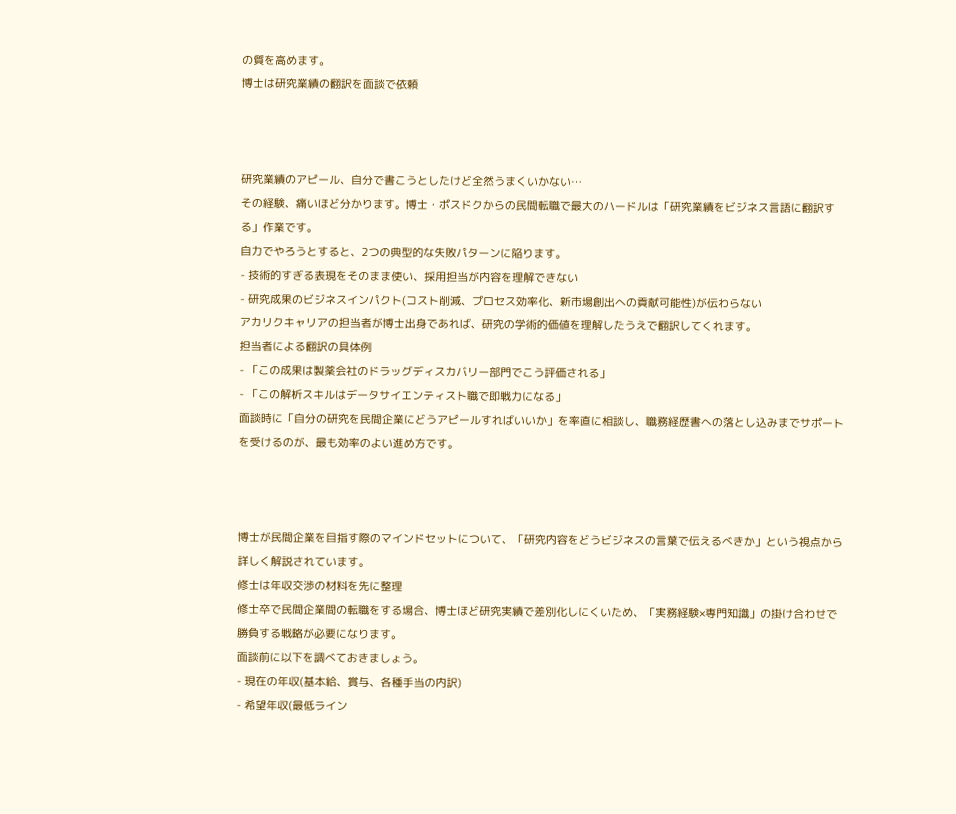の質を高めます。
博士は研究業績の翻訳を面談で依頼



研究業績のアピール、自分で書こうとしたけど全然うまくいかない…
その経験、痛いほど分かります。博士・ポスドクからの民間転職で最大のハードルは「研究業績をビジネス言語に翻訳する」作業です。
自力でやろうとすると、2つの典型的な失敗パターンに陥ります。
- 技術的すぎる表現をそのまま使い、採用担当が内容を理解できない
- 研究成果のビジネスインパクト(コスト削減、プロセス効率化、新市場創出への貢献可能性)が伝わらない
アカリクキャリアの担当者が博士出身であれば、研究の学術的価値を理解したうえで翻訳してくれます。
担当者による翻訳の具体例
- 「この成果は製薬会社のドラッグディスカバリー部門でこう評価される」
- 「この解析スキルはデータサイエンティスト職で即戦力になる」
面談時に「自分の研究を民間企業にどうアピールすればいいか」を率直に相談し、職務経歴書への落とし込みまでサポートを受けるのが、最も効率のよい進め方です。



博士が民間企業を目指す際のマインドセットについて、「研究内容をどうビジネスの言葉で伝えるべきか」という視点から詳しく解説されています。
修士は年収交渉の材料を先に整理
修士卒で民間企業間の転職をする場合、博士ほど研究実績で差別化しにくいため、「実務経験×専門知識」の掛け合わせで勝負する戦略が必要になります。
面談前に以下を調べておきましょう。
- 現在の年収(基本給、賞与、各種手当の内訳)
- 希望年収(最低ライン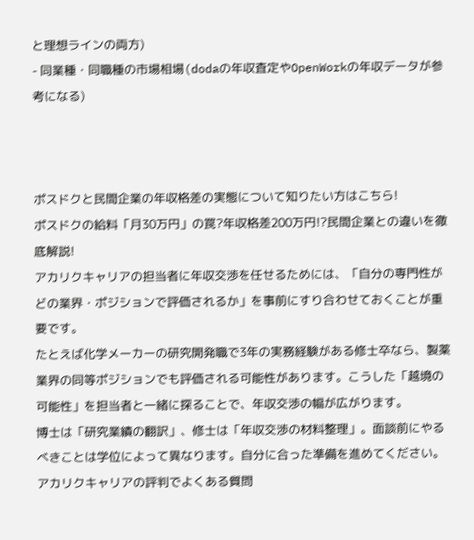と理想ラインの両方)
- 同業種・同職種の市場相場(dodaの年収査定やOpenWorkの年収データが参考になる)



ポスドクと民間企業の年収格差の実態について知りたい方はこちら!
ポスドクの給料「月30万円」の罠?年収格差200万円!?民間企業との違いを徹底解説!
アカリクキャリアの担当者に年収交渉を任せるためには、「自分の専門性がどの業界・ポジションで評価されるか」を事前にすり合わせておくことが重要です。
たとえば化学メーカーの研究開発職で3年の実務経験がある修士卒なら、製薬業界の同等ポジションでも評価される可能性があります。こうした「越境の可能性」を担当者と一緒に探ることで、年収交渉の幅が広がります。
博士は「研究業績の翻訳」、修士は「年収交渉の材料整理」。面談前にやるべきことは学位によって異なります。自分に合った準備を進めてください。
アカリクキャリアの評判でよくある質問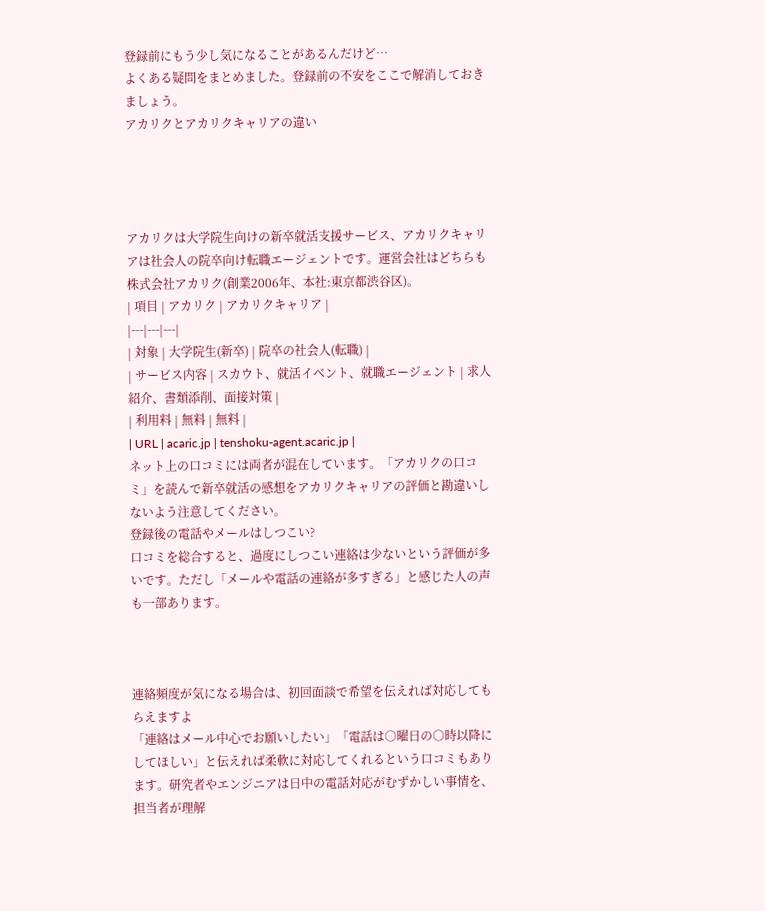登録前にもう少し気になることがあるんだけど…
よくある疑問をまとめました。登録前の不安をここで解消しておきましょう。
アカリクとアカリクキャリアの違い




アカリクは大学院生向けの新卒就活支援サービス、アカリクキャリアは社会人の院卒向け転職エージェントです。運営会社はどちらも株式会社アカリク(創業2006年、本社:東京都渋谷区)。
| 項目 | アカリク | アカリクキャリア |
|---|---|---|
| 対象 | 大学院生(新卒) | 院卒の社会人(転職) |
| サービス内容 | スカウト、就活イベント、就職エージェント | 求人紹介、書類添削、面接対策 |
| 利用料 | 無料 | 無料 |
| URL | acaric.jp | tenshoku-agent.acaric.jp |
ネット上の口コミには両者が混在しています。「アカリクの口コミ」を読んで新卒就活の感想をアカリクキャリアの評価と勘違いしないよう注意してください。
登録後の電話やメールはしつこい?
口コミを総合すると、過度にしつこい連絡は少ないという評価が多いです。ただし「メールや電話の連絡が多すぎる」と感じた人の声も一部あります。



連絡頻度が気になる場合は、初回面談で希望を伝えれば対応してもらえますよ
「連絡はメール中心でお願いしたい」「電話は○曜日の○時以降にしてほしい」と伝えれば柔軟に対応してくれるという口コミもあります。研究者やエンジニアは日中の電話対応がむずかしい事情を、担当者が理解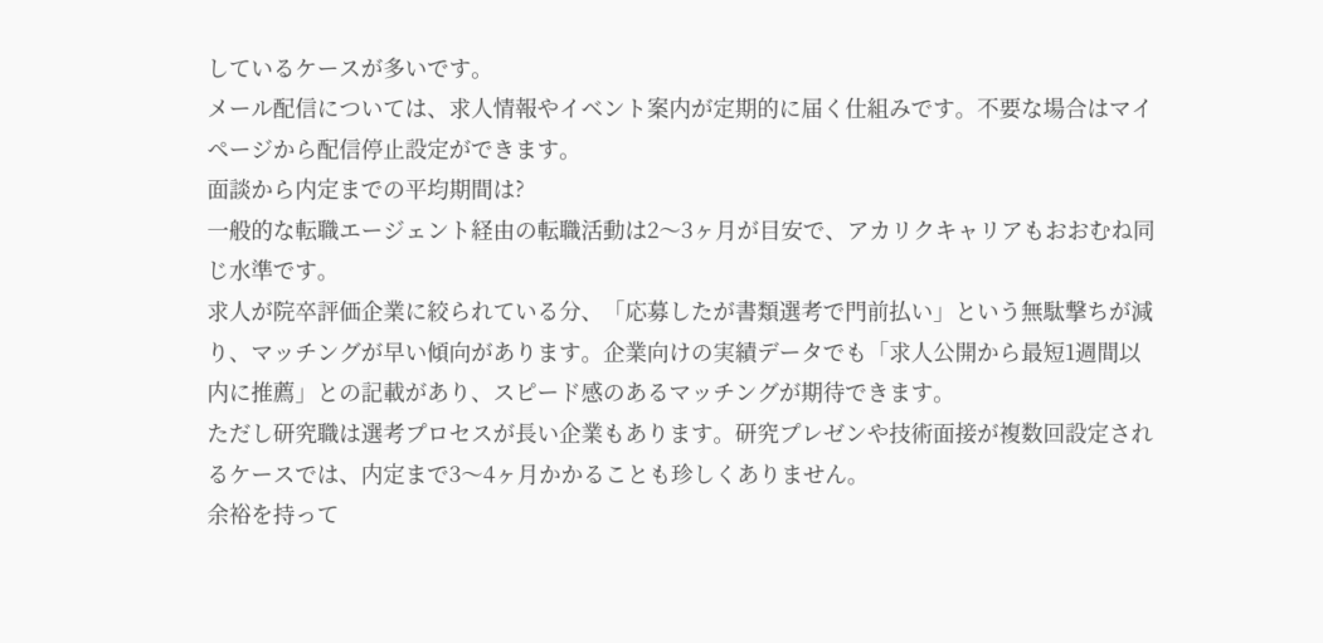しているケースが多いです。
メール配信については、求人情報やイベント案内が定期的に届く仕組みです。不要な場合はマイページから配信停止設定ができます。
面談から内定までの平均期間は?
一般的な転職エージェント経由の転職活動は2〜3ヶ月が目安で、アカリクキャリアもおおむね同じ水準です。
求人が院卒評価企業に絞られている分、「応募したが書類選考で門前払い」という無駄撃ちが減り、マッチングが早い傾向があります。企業向けの実績データでも「求人公開から最短1週間以内に推薦」との記載があり、スピード感のあるマッチングが期待できます。
ただし研究職は選考プロセスが長い企業もあります。研究プレゼンや技術面接が複数回設定されるケースでは、内定まで3〜4ヶ月かかることも珍しくありません。
余裕を持って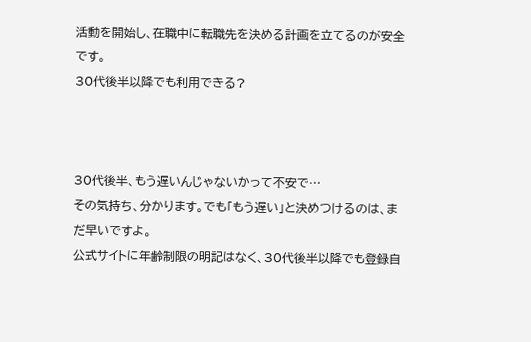活動を開始し、在職中に転職先を決める計画を立てるのが安全です。
30代後半以降でも利用できる?



30代後半、もう遅いんじゃないかって不安で…
その気持ち、分かります。でも「もう遅い」と決めつけるのは、まだ早いですよ。
公式サイトに年齢制限の明記はなく、30代後半以降でも登録自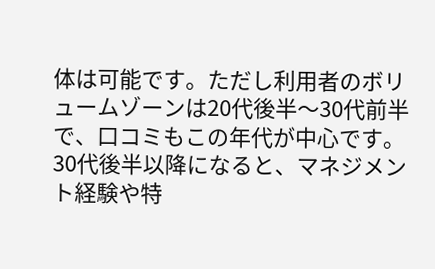体は可能です。ただし利用者のボリュームゾーンは20代後半〜30代前半で、口コミもこの年代が中心です。
30代後半以降になると、マネジメント経験や特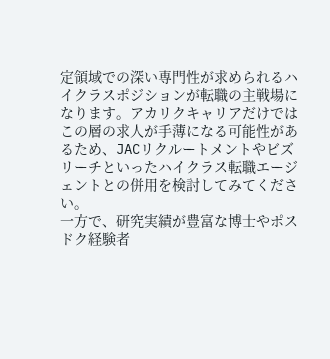定領域での深い専門性が求められるハイクラスポジションが転職の主戦場になります。アカリクキャリアだけではこの層の求人が手薄になる可能性があるため、JACリクルートメントやビズリーチといったハイクラス転職エージェントとの併用を検討してみてください。
一方で、研究実績が豊富な博士やポスドク経験者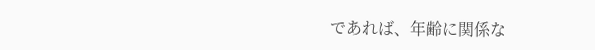であれば、年齢に関係な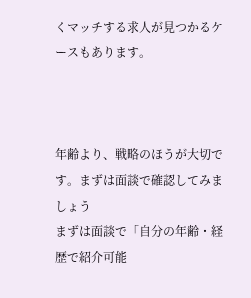くマッチする求人が見つかるケースもあります。



年齢より、戦略のほうが大切です。まずは面談で確認してみましょう
まずは面談で「自分の年齢・経歴で紹介可能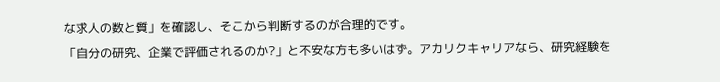な求人の数と質」を確認し、そこから判断するのが合理的です。
「自分の研究、企業で評価されるのか?」と不安な方も多いはず。アカリクキャリアなら、研究経験を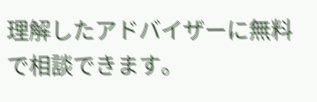理解したアドバイザーに無料で相談できます。